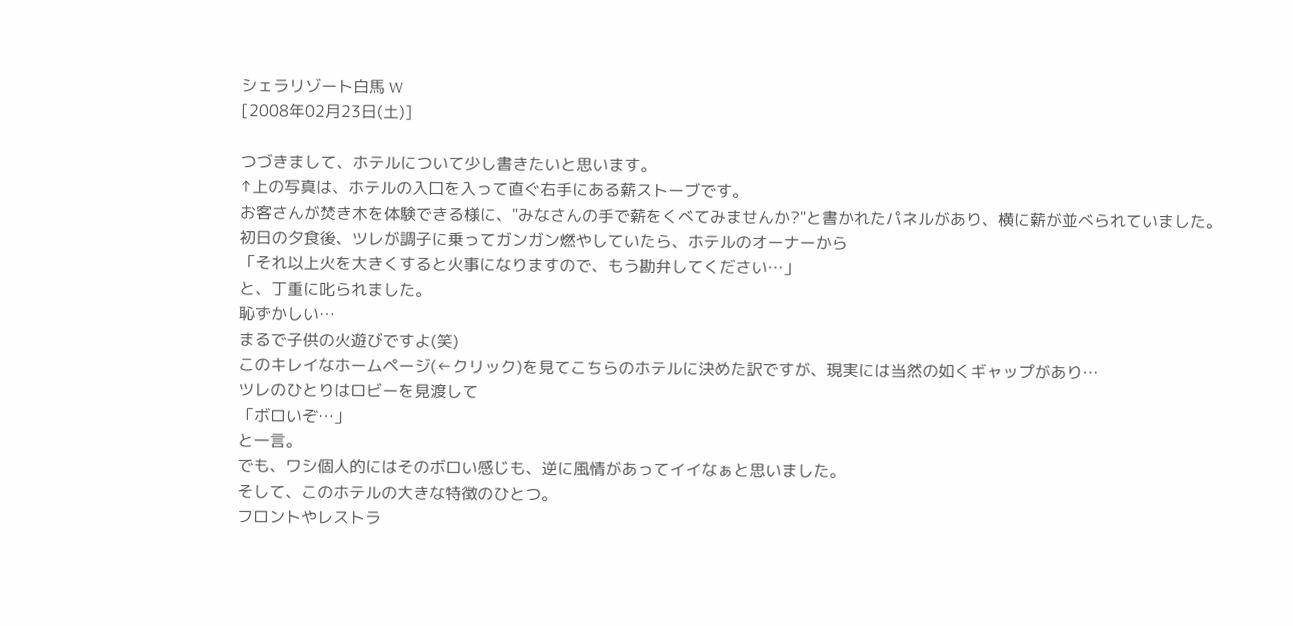シェラリゾート白馬 W
[2008年02月23日(土)]

つづきまして、ホテルについて少し書きたいと思います。
↑上の写真は、ホテルの入口を入って直ぐ右手にある薪ストーブです。
お客さんが焚き木を体験できる様に、"みなさんの手で薪をくべてみませんか?"と書かれたパネルがあり、横に薪が並べられていました。
初日の夕食後、ツレが調子に乗ってガンガン燃やしていたら、ホテルのオーナーから
「それ以上火を大きくすると火事になりますので、もう勘弁してください…」
と、丁重に叱られました。
恥ずかしい…
まるで子供の火遊びですよ(笑)
このキレイなホームページ(←クリック)を見てこちらのホテルに決めた訳ですが、現実には当然の如くギャップがあり…
ツレのひとりはロビーを見渡して
「ボロいぞ…」
と一言。
でも、ワシ個人的にはそのボロい感じも、逆に風情があってイイなぁと思いました。
そして、このホテルの大きな特徴のひとつ。
フロントやレストラ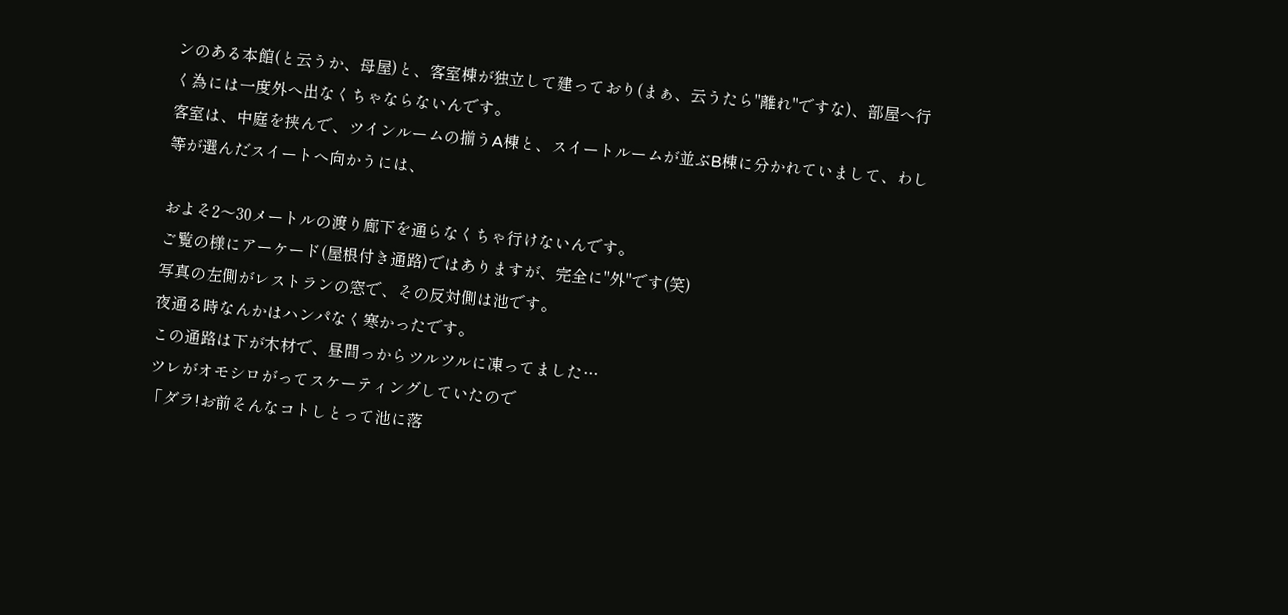ンのある本館(と云うか、母屋)と、客室棟が独立して建っており(まぁ、云うたら"離れ"ですな)、部屋へ行く為には一度外へ出なくちゃならないんです。
客室は、中庭を挟んで、ツインルームの揃うA棟と、スイートルームが並ぶB棟に分かれていまして、わし等が選んだスイートへ向かうには、

およそ2〜30メートルの渡り廊下を通らなくちゃ行けないんです。
ご覧の様にアーケード(屋根付き通路)ではありますが、完全に"外"です(笑)
写真の左側がレストランの窓で、その反対側は池です。
夜通る時なんかはハンパなく寒かったです。
この通路は下が木材で、昼間っからツルツルに凍ってました…
ツレがオモシロがってスケーティングしていたので
「ダラ!お前そんなコトしとって池に落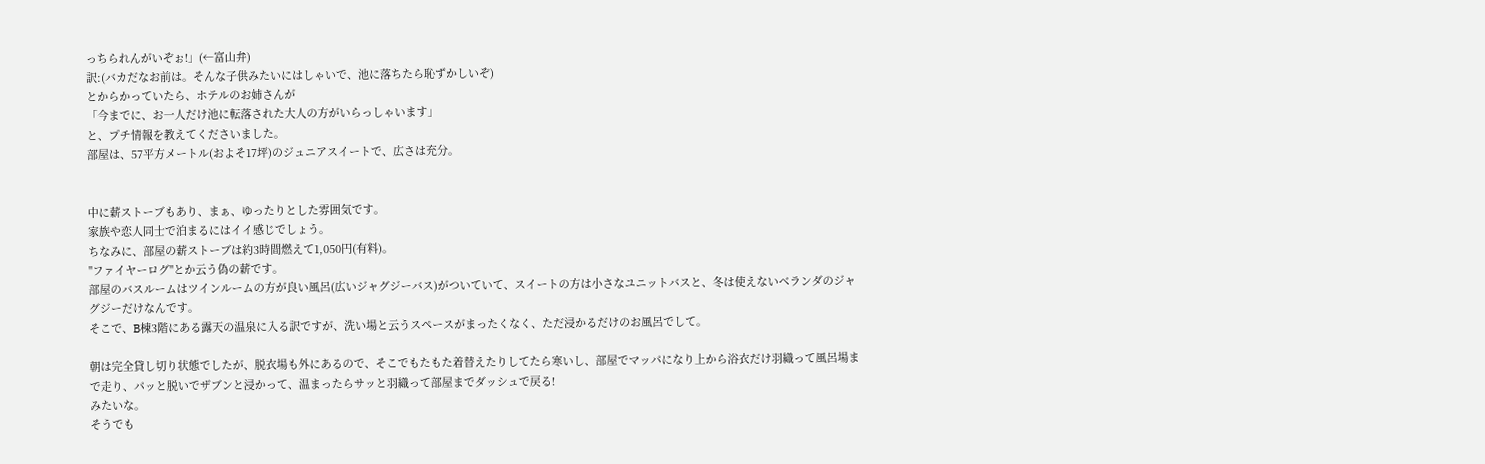っちられんがいぞぉ!」(←富山弁)
訳:(バカだなお前は。そんな子供みたいにはしゃいで、池に落ちたら恥ずかしいぞ)
とからかっていたら、ホテルのお姉さんが
「今までに、お一人だけ池に転落された大人の方がいらっしゃいます」
と、プチ情報を教えてくださいました。
部屋は、57平方メートル(およそ17坪)のジュニアスイートで、広さは充分。


中に薪ストーブもあり、まぁ、ゆったりとした雰囲気です。
家族や恋人同士で泊まるにはイイ感じでしょう。
ちなみに、部屋の薪ストーブは約3時間燃えて1,050円(有料)。
"ファイヤーログ"とか云う偽の薪です。
部屋のバスルームはツインルームの方が良い風呂(広いジャグジーバス)がついていて、スイートの方は小さなユニットバスと、冬は使えないベランダのジャグジーだけなんです。
そこで、B棟3階にある露天の温泉に入る訳ですが、洗い場と云うスペースがまったくなく、ただ浸かるだけのお風呂でして。

朝は完全貸し切り状態でしたが、脱衣場も外にあるので、そこでもたもた着替えたりしてたら寒いし、部屋でマッパになり上から浴衣だけ羽織って風呂場まで走り、パッと脱いでザブンと浸かって、温まったらサッと羽織って部屋までダッシュで戻る!
みたいな。
そうでも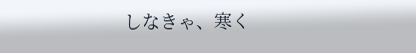しなきゃ、寒く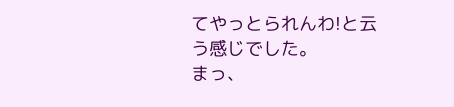てやっとられんわ!と云う感じでした。
まっ、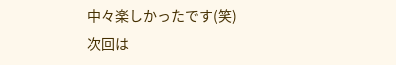中々楽しかったです(笑)
次回は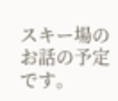スキー場のお話の予定です。